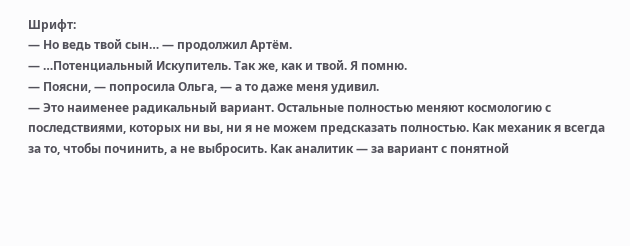Шрифт:
— Но ведь твой сын… — продолжил Артём.
— …Потенциальный Искупитель. Так же, как и твой. Я помню.
— Поясни, — попросила Ольга, — а то даже меня удивил.
— Это наименее радикальный вариант. Остальные полностью меняют космологию с последствиями, которых ни вы, ни я не можем предсказать полностью. Как механик я всегда за то, чтобы починить, а не выбросить. Как аналитик — за вариант с понятной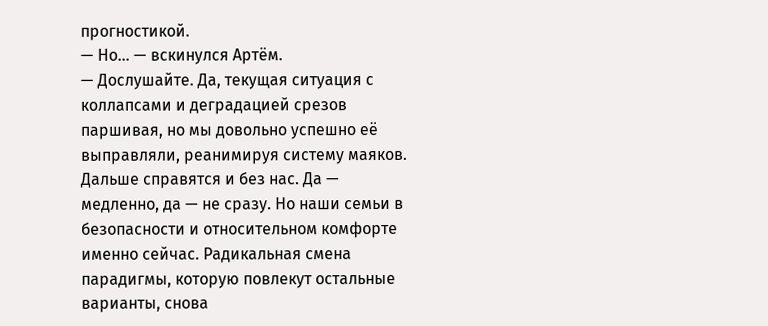прогностикой.
— Но… — вскинулся Артём.
— Дослушайте. Да, текущая ситуация с коллапсами и деградацией срезов паршивая, но мы довольно успешно её выправляли, реанимируя систему маяков. Дальше справятся и без нас. Да — медленно, да — не сразу. Но наши семьи в безопасности и относительном комфорте именно сейчас. Радикальная смена парадигмы, которую повлекут остальные варианты, снова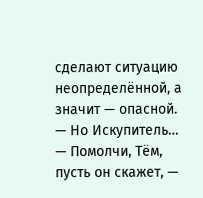сделают ситуацию неопределённой, а значит — опасной.
— Но Искупитель…
— Помолчи, Тём, пусть он скажет, —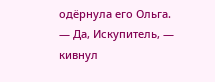одёрнула его Ольга.
— Да, Искупитель, — кивнул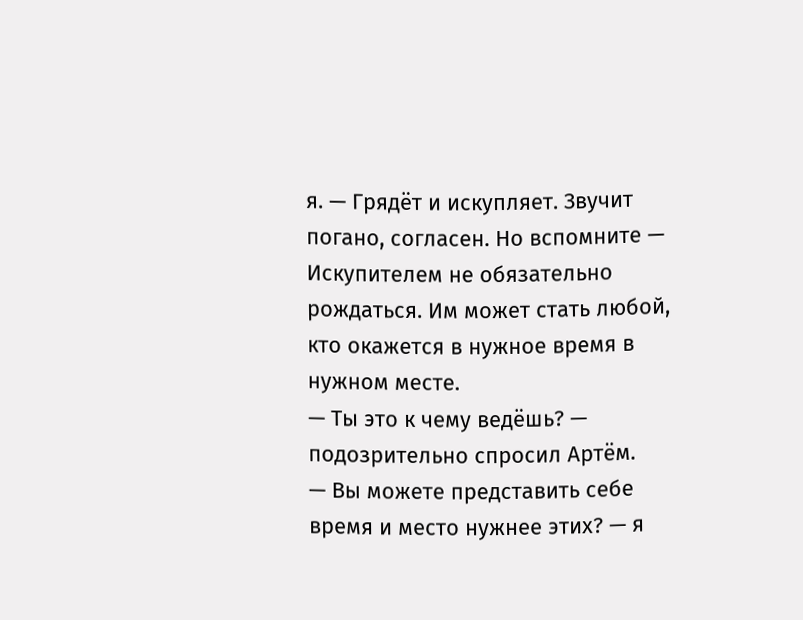я. — Грядёт и искупляет. Звучит погано, согласен. Но вспомните — Искупителем не обязательно рождаться. Им может стать любой, кто окажется в нужное время в нужном месте.
— Ты это к чему ведёшь? — подозрительно спросил Артём.
— Вы можете представить себе время и место нужнее этих? — я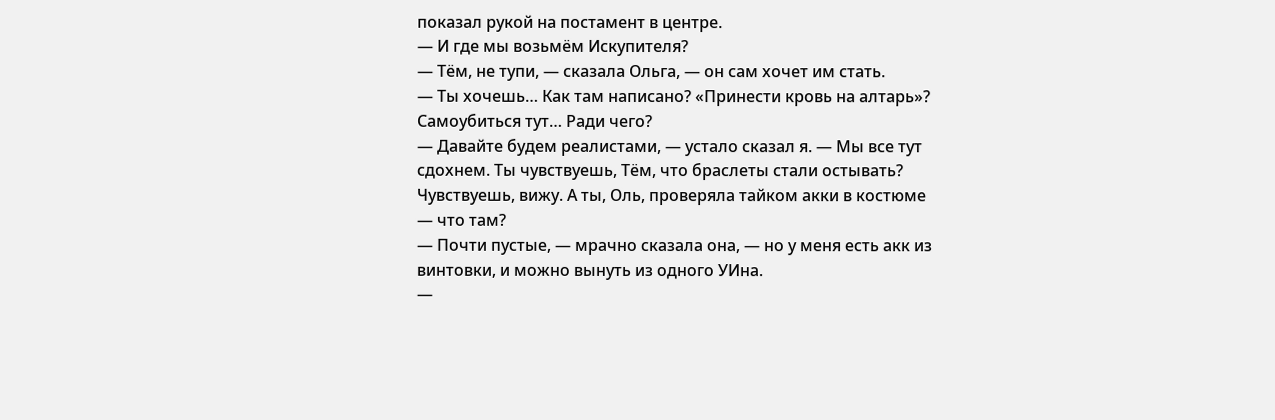показал рукой на постамент в центре.
— И где мы возьмём Искупителя?
— Тём, не тупи, — сказала Ольга, — он сам хочет им стать.
— Ты хочешь… Как там написано? «Принести кровь на алтарь»? Самоубиться тут… Ради чего?
— Давайте будем реалистами, — устало сказал я. — Мы все тут сдохнем. Ты чувствуешь, Тём, что браслеты стали остывать? Чувствуешь, вижу. А ты, Оль, проверяла тайком акки в костюме — что там?
— Почти пустые, — мрачно сказала она, — но у меня есть акк из винтовки, и можно вынуть из одного УИна.
—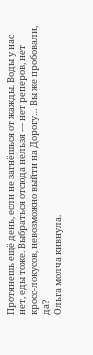Протянешь ещё день, если не загнёшься от жажды. Воды у нас нет, еды тоже. Выбраться отсюда нельзя — нет реперов, нет кросс-локусов, невозможно выйти на Дорогу… Вы же пробовали, да?
Ольга молча кивнула.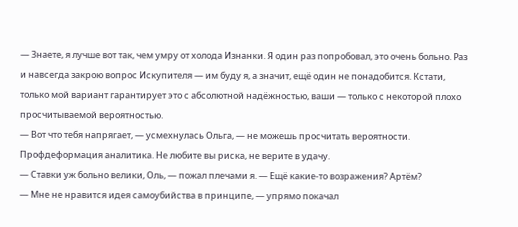— Знаете, я лучше вот так, чем умру от холода Изнанки. Я один раз попробовал, это очень больно. Раз и навсегда закрою вопрос Искупителя — им буду я, а значит, ещё один не понадобится. Кстати, только мой вариант гарантирует это с абсолютной надёжностью, ваши — только с некоторой плохо просчитываемой вероятностью.
— Вот что тебя напрягает, — усмехнулась Ольга, — не можешь просчитать вероятности. Профдеформация аналитика. Не любите вы риска, не верите в удачу.
— Ставки уж больно велики, Оль, — пожал плечами я. — Ещё какие-то возражения? Артём?
— Мне не нравится идея самоубийства в принципе, — упрямо покачал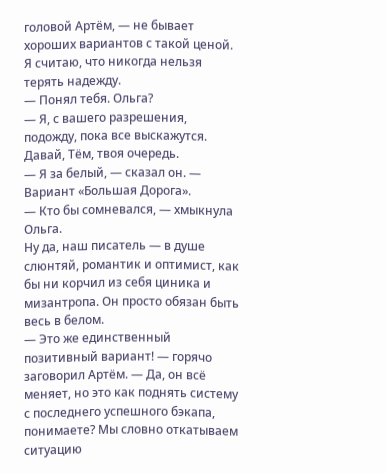головой Артём, — не бывает хороших вариантов с такой ценой. Я считаю, что никогда нельзя терять надежду.
— Понял тебя. Ольга?
— Я, с вашего разрешения, подожду, пока все выскажутся. Давай, Тём, твоя очередь.
— Я за белый, — сказал он. — Вариант «Большая Дорога».
— Кто бы сомневался, — хмыкнула Ольга.
Ну да, наш писатель — в душе слюнтяй, романтик и оптимист, как бы ни корчил из себя циника и мизантропа. Он просто обязан быть весь в белом.
— Это же единственный позитивный вариант! — горячо заговорил Артём. — Да, он всё меняет, но это как поднять систему с последнего успешного бэкапа, понимаете? Мы словно откатываем ситуацию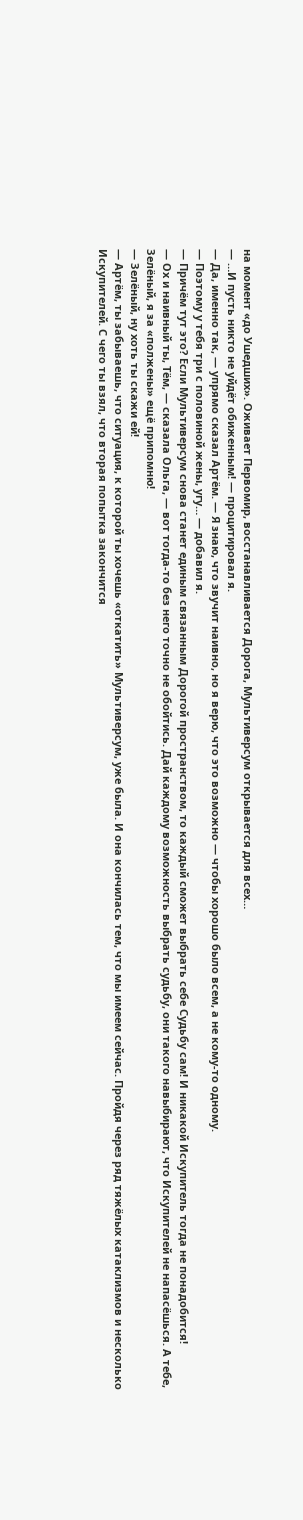на момент «до Ушедших». Оживает Первомир, восстанавливается Дорога, Мультиверсум открывается для всех…
— …И пусть никто не уйдёт обиженным! — процитировал я.
— Да, именно так, — упрямо сказал Артём. — Я знаю, что звучит наивно, но я верю, что это возможно — чтобы хорошо было всем, а не кому-то одному.
— Поэтому у тебя три с половиной жены, угу… — добавил я.
— Причём тут это? Если Мультиверсум снова станет единым связанным Дорогой пространством, то каждый сможет выбрать себе Судьбу сам! И никакой Искупитель тогда не понадобится!
— Ох и наивный ты, Тём, — сказала Ольга, — вот тогда-то без него точно не обойтись. Дай каждому возможность выбрать судьбу, они такого навыбирают, что Искупителей не напасёшься. А тебе, Зелёный, я за «полжены» ещё припомню!
— Зелёный, ну хоть ты скажи ей!
— Артём, ты забываешь, что ситуация, к которой ты хочешь «откатить» Мультиверсум, уже была. И она кончилась тем, что мы имеем сейчас. Пройдя через ряд тяжёлых катаклизмов и несколько Искупителей. С чего ты взял, что вторая попытка закончится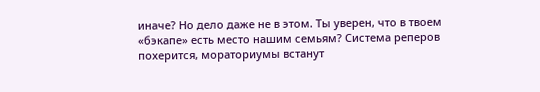иначе? Но дело даже не в этом. Ты уверен, что в твоем «бэкапе» есть место нашим семьям? Система реперов похерится, мораториумы встанут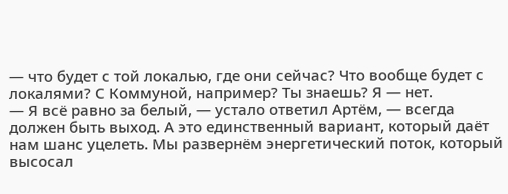— что будет с той локалью, где они сейчас? Что вообще будет с локалями? С Коммуной, например? Ты знаешь? Я — нет.
— Я всё равно за белый, — устало ответил Артём, — всегда должен быть выход. А это единственный вариант, который даёт нам шанс уцелеть. Мы развернём энергетический поток, который высосал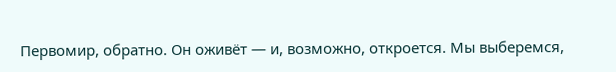Первомир, обратно. Он оживёт — и, возможно, откроется. Мы выберемся,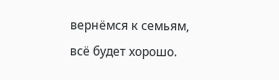вернёмся к семьям, всё будет хорошо.